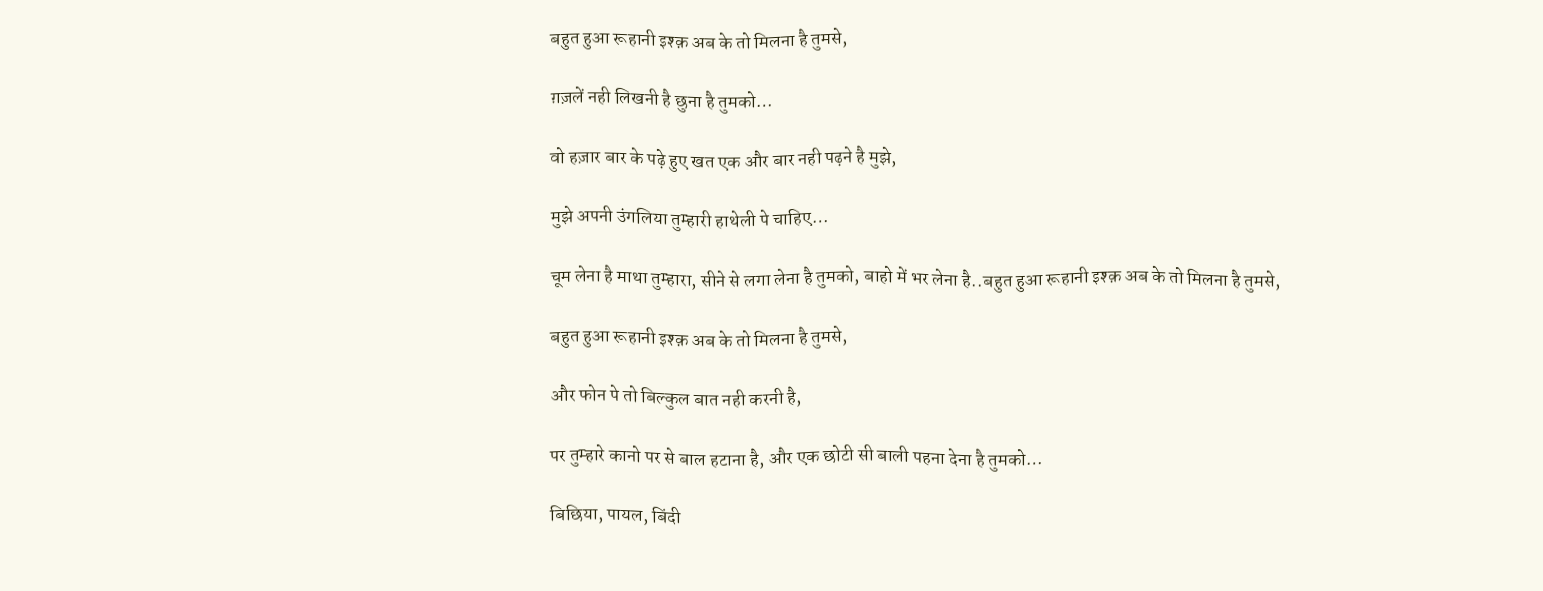बहुत हुआ रूहानी इश्क़ अब के तो मिलना है तुमसे,

ग़ज़लें नही लिखनी है छुना है तुमको…

वो हज़ार बार के पढ़े हुए खत एक और बार नही पढ़ने है मुझे,

मुझे अपनी उंगलिया तुम्हारी हाथेली पे चाहिए…

चूम लेना है माथा तुम्हारा, सीने से लगा लेना है तुमको, बाहो में भर लेना है..बहुत हुआ रूहानी इश्क़ अब के तो मिलना है तुमसे,

बहुत हुआ रूहानी इश्क़ अब के तो मिलना है तुमसे,

और फोन पे तो बिल्कुल बात नही करनी है,

पर तुम्हारे कानो पर से बाल हटाना है, और एक छोटी सी बाली पहना देना है तुमको…

बिछिया, पायल, बिंदी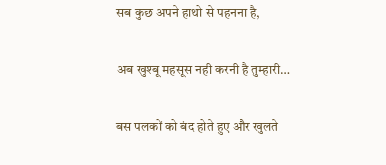सब कुछ अपने हाथो से पहनना है,

अब खुश्बू महसूस नही करनी है तुम्हारी…

बस पलकों को बंद होते हुए और खुलते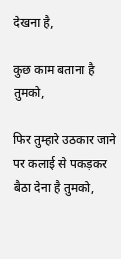देखना है,

कुछ काम बताना है तुमको,

फिर तुम्हारे उठकार जाने पर कलाई से पकड़कर बैठा देना है तुमको,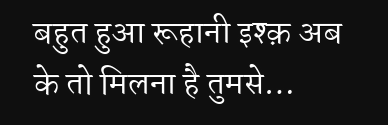बहुत हुआ रूहानी इश्क़ अब के तो मिलना है तुमसे…